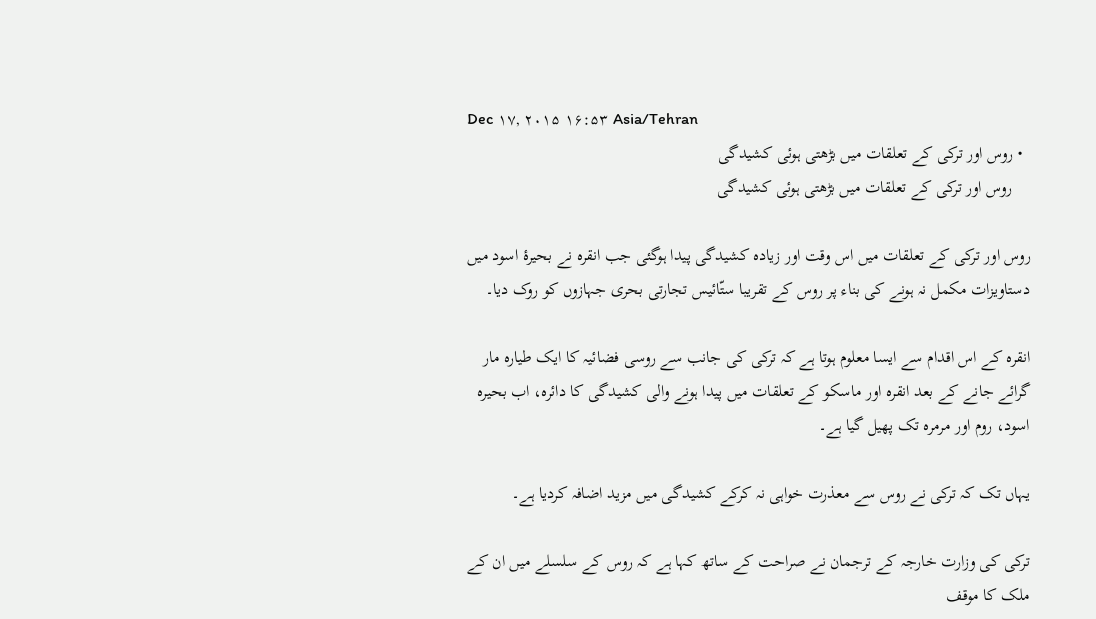Dec ۱۷, ۲۰۱۵ ۱۶:۵۳ Asia/Tehran
  • روس اور ترکی کے تعلقات میں بڑھتی ہوئی کشیدگی
    روس اور ترکی کے تعلقات میں بڑھتی ہوئی کشیدگی

روس اور ترکی کے تعلقات میں اس وقت اور زیادہ کشیدگی پیدا ہوگئی جب انقرہ نے بحیرۂ اسود میں دستاویزات مکمل نہ ہونے کی بناء پر روس کے تقریبا ستّائیس تجارتی بحری جہازوں کو روک دیا۔

انقرہ کے اس اقدام سے ایسا معلوم ہوتا ہے کہ ترکی کی جانب سے روسی فضائیہ کا ایک طیارہ مار گرائے جانے کے بعد انقرہ اور ماسکو کے تعلقات میں پیدا ہونے والی کشیدگی کا دائرہ، اب بحیرہ اسود، روم اور مرمرہ تک پھیل گیا ہے۔

یہاں تک کہ ترکی نے روس سے معذرت خواہی نہ کرکے کشیدگی میں مزید اضافہ کردیا ہے۔

ترکی کی وزارت خارجہ کے ترجمان نے صراحت کے ساتھ کہا ہے کہ روس کے سلسلے میں ان کے ملک کا موقف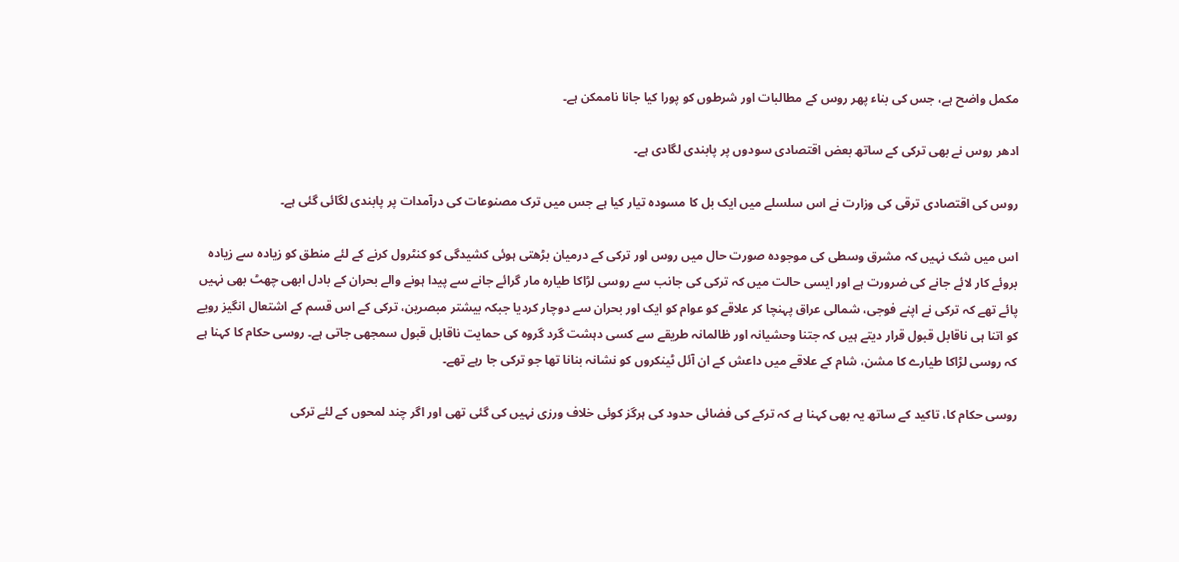مکمل واضح ہے، جس کی بناء پھر روس کے مطالبات اور شرطوں کو پورا کیا جانا ناممکن ہے۔

ادھر روس نے بھی ترکی کے ساتھ بعض اقتصادی سودوں پر پابندی لگادی ہے۔

روس کی اقتصادی ترقی کی وزارت نے اس سلسلے میں ایک بل کا مسودہ تیار کیا ہے جس میں ترک مصنوعات کی درآمدات پر پابندی لگائی گئی ہے۔

اس میں شک نہیں کہ مشرق وسطی کی موجودہ صورت حال میں روس اور ترکی کے درمیان بڑھتی ہوئی کشیدگی کو کنٹرول کرنے کے لئے منطق کو زیادہ سے زیادہ بروئے کار لائے جانے کی ضرورت ہے اور ایسی حالت میں کہ ترکی کی جانب سے روسی لڑاکا طیارہ مار گرائے جانے سے پیدا ہونے والے بحران کے بادل ابھی چھٹ بھی نہیں پائے تھے کہ ترکی نے اپنے فوجی، شمالی عراق پہنچا کر علاقے کو عوام کو ایک اور بحران سے دوچار کردیا جبکہ بیشتر مبصرین، ترکی کے اس قسم کے اشتعال انگیز رویے کو اتنا ہی ناقابل قبول قرار دیتے ہیں کہ جتنا وحشیانہ اور ظالمانہ طریقے سے کسی دہشت گرد گروہ کی حمایت ناقابل قبول سمجھی جاتی ہے۔ روسی حکام کا کہنا ہے کہ روسی لڑاکا طیارے کا مشن، شام کے علاقے میں داعش کے ان آئل ٹینکروں کو نشانہ بنانا تھا جو ترکی جا رہے تھے۔

روسی حکام کا، تاکید کے ساتھ یہ بھی کہنا ہے کہ ترکے کی فضائی حدود کی ہرگز کوئی خلاف ورزی نہیں کی گئی تھی اور اگر چند لمحوں کے لئے ترکی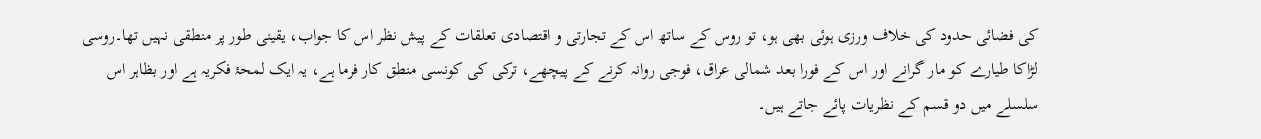کی فضائی حدود کی خلاف ورزی ہوئی بھی ہو، تو روس کے ساتھ اس کے تجارتی و اقتصادی تعلقات کے پیش نظر اس کا جواب، یقینی طور پر منطقی نہیں تھا۔روسی لڑاکا طیارے کو مار گرانے اور اس کے فورا بعد شمالی عراق، فوجی روانہ کرنے کے پیچھے، ترکی کی کونسی منطق کار فرما ہے، یہ ایک لمحۂ فکریہ ہے اور بظاہر اس سلسلے میں دو قسم کے نظریات پائے جاتے ہیں۔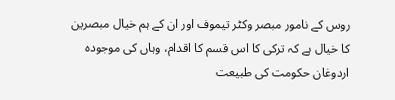روس کے نامور مبصر وکٹر تیموف اور ان کے ہم خیال مبصرین کا خیال ہے کہ ترکی کا اس قسم کا اقدام، وہاں کی موجودہ اردوغان حکومت کی طبیعت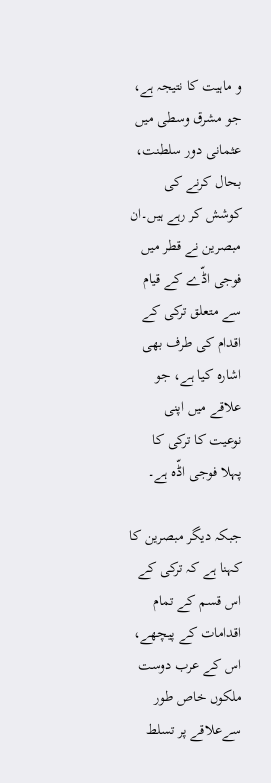و ماہیت کا نتیجہ ہے، جو مشرق وسطی میں عثمانی دور سلطنت، بحال کرنے کی کوشش کر رہے ہیں۔ان مبصرین نے قطر میں فوجی اڈّے کے قیام سے متعلق ترکی کے اقدام کی طرف بھی اشارہ کیا ہے، جو علاقے میں اپنی نوعیت کا ترکی کا پہلا فوجی اڈّہ ہے۔

جبکہ دیگر مبصرین کا کہنا ہے کہ ترکی کے اس قسم کے تمام اقدامات کے پیچھے، اس کے عرب دوست ملکوں خاص طور سےعلاقے پر تسلط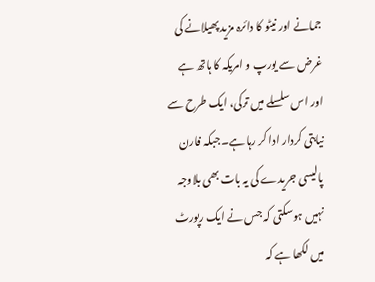جمانے اور نیٹو کا دائرہ مزید پھیلانے کی غرض سے یورپ و امریکہ کا ہاتھ ہے اور اس سلسلے میں ترکی، ایک طرح سے نیابتی کردار ادا کر رہا ہے۔جبکہ فارن پالیسی جریدے کی یہ بات بھی بلاوجہ نہیں ہوسکتی کہ جس نے ایک رپورٹ میں لکھا ہے کہ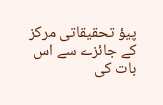پیؤ تحقیقاتی مرکز کے جائزے سے اس بات کی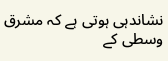نشاندہی ہوتی ہے کہ مشرق وسطی کے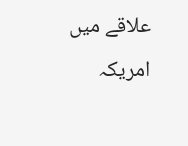علاقے میں امریکہ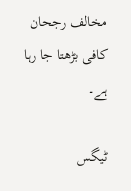مخالف رجحان کافی بڑھتا جا رہا ہے۔

ٹیگس